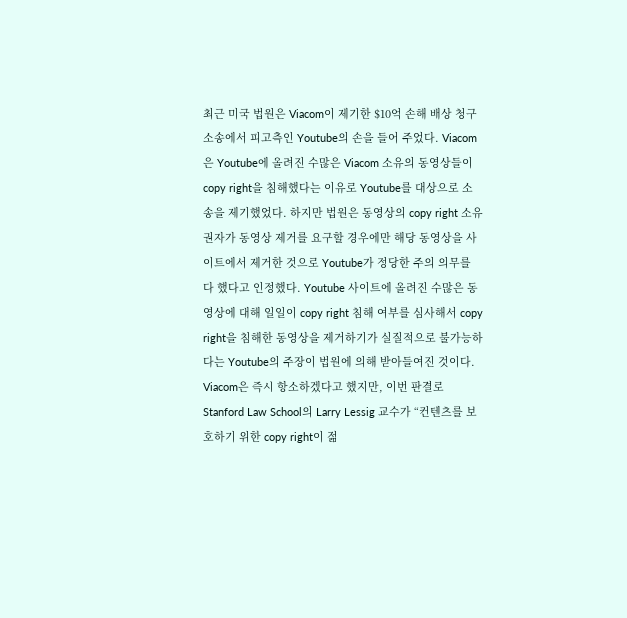최근 미국 법원은 Viacom이 제기한 $10억 손해 배상 청구 소송에서 피고측인 Youtube의 손을 들어 주었다. Viacom은 Youtube에 올려진 수많은 Viacom 소유의 동영상들이 copy right을 침해했다는 이유로 Youtube를 대상으로 소송을 제기했었다. 하지만 법원은 동영상의 copy right 소유권자가 동영상 제거를 요구할 경우에만 해당 동영상을 사이트에서 제거한 것으로 Youtube가 정당한 주의 의무를 다 했다고 인정했다. Youtube 사이트에 올려진 수많은 동영상에 대해 일일이 copy right 침해 여부를 심사해서 copy right을 침해한 동영상을 제거하기가 실질적으로 불가능하다는 Youtube의 주장이 법원에 의해 받아들여진 것이다.
Viacom은 즉시 항소하겠다고 했지만, 이번 판결로 Stanford Law School의 Larry Lessig 교수가 “컨텐츠를 보호하기 위한 copy right이 젊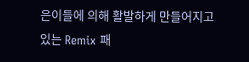은이들에 의해 활발하게 만들어지고 있는 Remix 패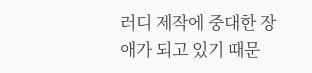러디 제작에 중대한 장애가 되고 있기 때문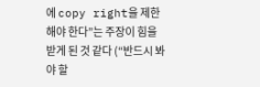에 copy right을 제한해야 한다”는 주장이 힘을 받게 된 것 같다 (“반드시 봐야 할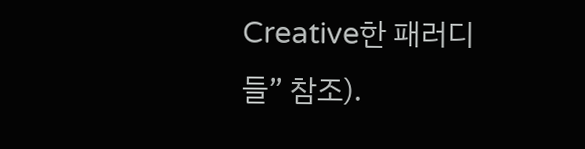Creative한 패러디들” 참조).